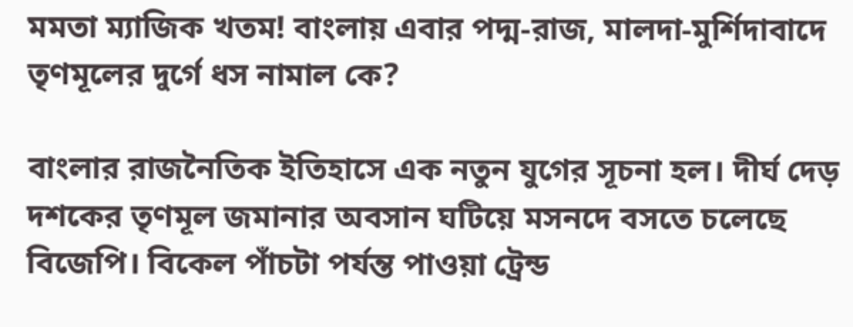মমতা ম্যাজিক খতম! বাংলায় এবার পদ্ম-রাজ, মালদা-মুর্শিদাবাদে তৃণমূলের দুর্গে ধস নামাল কে?

বাংলার রাজনৈতিক ইতিহাসে এক নতুন যুগের সূচনা হল। দীর্ঘ দেড় দশকের তৃণমূল জমানার অবসান ঘটিয়ে মসনদে বসতে চলেছে বিজেপি। বিকেল পাঁচটা পর্যন্ত পাওয়া ট্রেন্ড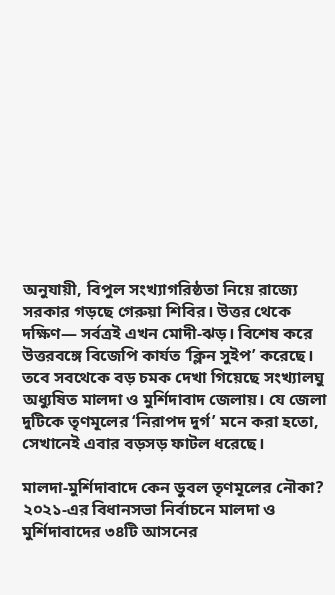অনুযায়ী, বিপুল সংখ্যাগরিষ্ঠতা নিয়ে রাজ্যে সরকার গড়ছে গেরুয়া শিবির। উত্তর থেকে দক্ষিণ— সর্বত্রই এখন মোদী-ঝড়। বিশেষ করে উত্তরবঙ্গে বিজেপি কার্যত ‘ক্লিন সুইপ’ করেছে। তবে সবথেকে বড় চমক দেখা গিয়েছে সংখ্যালঘু অধ্যুষিত মালদা ও মুর্শিদাবাদ জেলায়। যে জেলা দুটিকে তৃণমূলের ‘নিরাপদ দুর্গ’ মনে করা হতো, সেখানেই এবার বড়সড় ফাটল ধরেছে।

মালদা-মুর্শিদাবাদে কেন ডুবল তৃণমূলের নৌকা?
২০২১-এর বিধানসভা নির্বাচনে মালদা ও মুর্শিদাবাদের ৩৪টি আসনের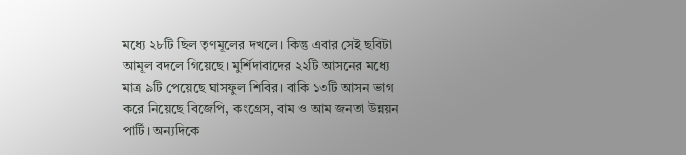মধ্যে ২৮টি ছিল তৃণমূলের দখলে। কিন্তু এবার সেই ছবিটা আমূল বদলে গিয়েছে। মুর্শিদাবাদের ২২টি আসনের মধ্যে মাত্র ৯টি পেয়েছে ঘাসফুল শিবির। বাকি ১৩টি আসন ভাগ করে নিয়েছে বিজেপি, কংগ্রেস, বাম ও আম জনতা উন্নয়ন পার্টি। অন্যদিকে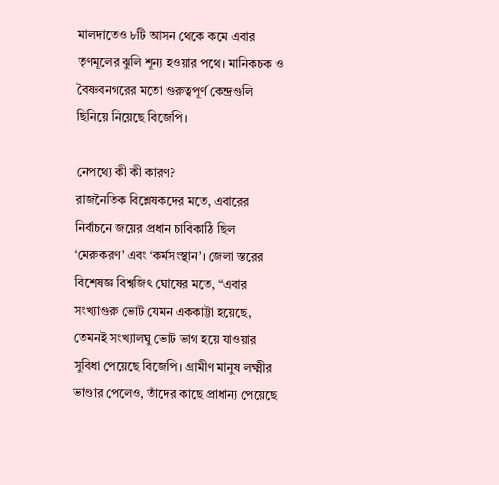মালদাতেও ৮টি আসন থেকে কমে এবার তৃণমূলের ঝুলি শূন্য হওয়ার পথে। মানিকচক ও বৈষ্ণবনগরের মতো গুরুত্বপূর্ণ কেন্দ্রগুলি ছিনিয়ে নিয়েছে বিজেপি।

নেপথ্যে কী কী কারণ?
রাজনৈতিক বিশ্লেষকদের মতে, এবারের নির্বাচনে জয়ের প্রধান চাবিকাঠি ছিল ‘মেরুকরণ’ এবং ‘কর্মসংস্থান’। জেলা স্তরের বিশেষজ্ঞ বিশ্বজিৎ ঘোষের মতে, “এবার সংখ্যাগুরু ভোট যেমন এককাট্টা হয়েছে, তেমনই সংখ্যালঘু ভোট ভাগ হয়ে যাওয়ার সুবিধা পেয়েছে বিজেপি। গ্রামীণ মানুষ লক্ষ্মীর ভাণ্ডার পেলেও, তাঁদের কাছে প্রাধান্য পেয়েছে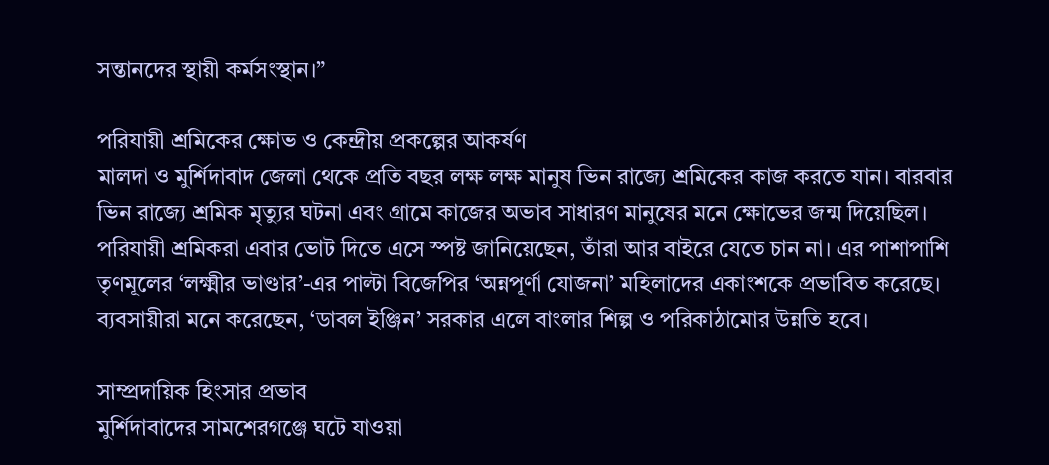সন্তানদের স্থায়ী কর্মসংস্থান।”

পরিযায়ী শ্রমিকের ক্ষোভ ও কেন্দ্রীয় প্রকল্পের আকর্ষণ
মালদা ও মুর্শিদাবাদ জেলা থেকে প্রতি বছর লক্ষ লক্ষ মানুষ ভিন রাজ্যে শ্রমিকের কাজ করতে যান। বারবার ভিন রাজ্যে শ্রমিক মৃত্যুর ঘটনা এবং গ্রামে কাজের অভাব সাধারণ মানুষের মনে ক্ষোভের জন্ম দিয়েছিল। পরিযায়ী শ্রমিকরা এবার ভোট দিতে এসে স্পষ্ট জানিয়েছেন, তাঁরা আর বাইরে যেতে চান না। এর পাশাপাশি তৃণমূলের ‘লক্ষ্মীর ভাণ্ডার’-এর পাল্টা বিজেপির ‘অন্নপূর্ণা যোজনা’ মহিলাদের একাংশকে প্রভাবিত করেছে। ব্যবসায়ীরা মনে করেছেন, ‘ডাবল ইঞ্জিন’ সরকার এলে বাংলার শিল্প ও পরিকাঠামোর উন্নতি হবে।

সাম্প্রদায়িক হিংসার প্রভাব
মুর্শিদাবাদের সামশেরগঞ্জে ঘটে যাওয়া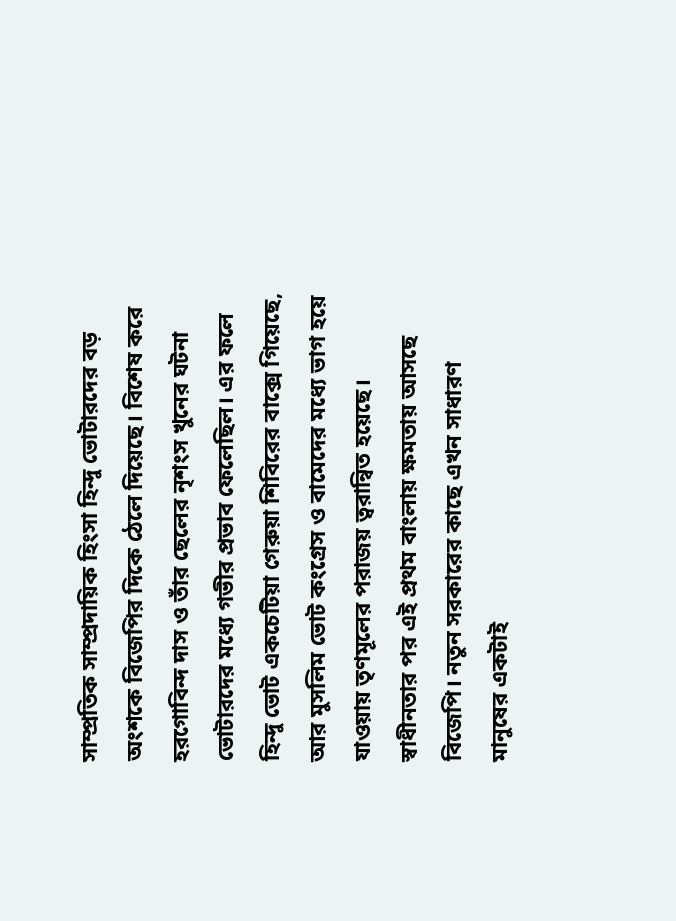সাম্প্রতিক সাম্প্রদায়িক হিংসা হিন্দু ভোটারদের বড় অংশকে বিজেপির দিকে ঠেলে দিয়েছে। বিশেষ করে হরগোবিন্দ দাস ও তাঁর ছেলের নৃশংস খুনের ঘটনা ভোটারদের মধ্যে গভীর প্রভাব ফেলেছিল। এর ফলে হিন্দু ভোট একচেটিয়া গেরুয়া শিবিরের বাক্সে গিয়েছে, আর মুসলিম ভোট কংগ্রেস ও বামেদের মধ্যে ভাগ হয়ে যাওয়ায় তৃণমূলের পরাজয় ত্বরান্বিত হয়েছে। স্বাধীনতার পর এই প্রথম বাংলায় ক্ষমতায় আসছে বিজেপি। নতুন সরকারের কাছে এখন সাধারণ মানুষের একটাই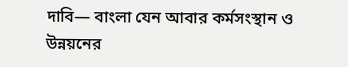দাবি— বাংলা যেন আবার কর্মসংস্থান ও উন্নয়নের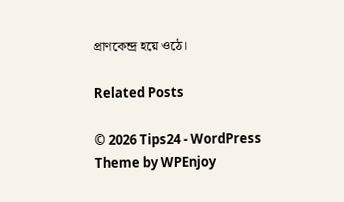প্রাণকেন্দ্র হয়ে ওঠে।

Related Posts

© 2026 Tips24 - WordPress Theme by WPEnjoy